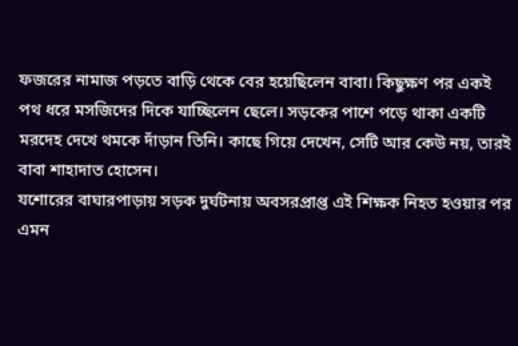ফজরের নামাজ পড়তে বাড়ি থেকে বের হয়েছিলেন বাবা। কিছুক্ষণ পর একই পথ ধরে মসজিদের দিকে যাচ্ছিলেন ছেলে। সড়কের পাশে পড়ে থাকা একটি মরদেহ দেখে থমকে দাঁড়ান তিনি। কাছে গিয়ে দেখেন, সেটি আর কেউ নয়, তারই বাবা শাহাদাত হোসেন।
যশোরের বাঘারপাড়ায় সড়ক দুর্ঘটনায় অবসরপ্রাপ্ত এই শিক্ষক নিহত হওয়ার পর এমন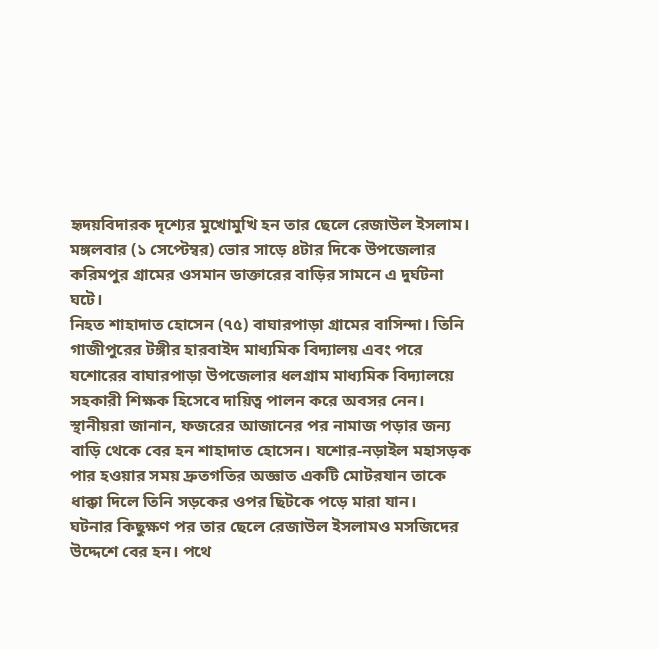হৃদয়বিদারক দৃশ্যের মুখোমুখি হন তার ছেলে রেজাউল ইসলাম।
মঙ্গলবার (১ সেপ্টেম্বর) ভোর সাড়ে ৪টার দিকে উপজেলার করিমপুর গ্রামের ওসমান ডাক্তারের বাড়ির সামনে এ দুর্ঘটনা ঘটে।
নিহত শাহাদাত হোসেন (৭৫) বাঘারপাড়া গ্রামের বাসিন্দা। তিনি গাজীপুরের টঙ্গীর হারবাইদ মাধ্যমিক বিদ্যালয় এবং পরে যশোরের বাঘারপাড়া উপজেলার ধলগ্রাম মাধ্যমিক বিদ্যালয়ে সহকারী শিক্ষক হিসেবে দায়িত্ব পালন করে অবসর নেন।
স্থানীয়রা জানান, ফজরের আজানের পর নামাজ পড়ার জন্য বাড়ি থেকে বের হন শাহাদাত হোসেন। যশোর-নড়াইল মহাসড়ক পার হওয়ার সময় দ্রুতগতির অজ্ঞাত একটি মোটরযান তাকে ধাক্কা দিলে তিনি সড়কের ওপর ছিটকে পড়ে মারা যান।
ঘটনার কিছুক্ষণ পর তার ছেলে রেজাউল ইসলামও মসজিদের উদ্দেশে বের হন। পথে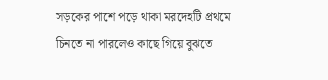সড়কের পাশে পড়ে থাকা মরদেহটি প্রথমে চিনতে না পারলেও কাছে গিয়ে বুঝতে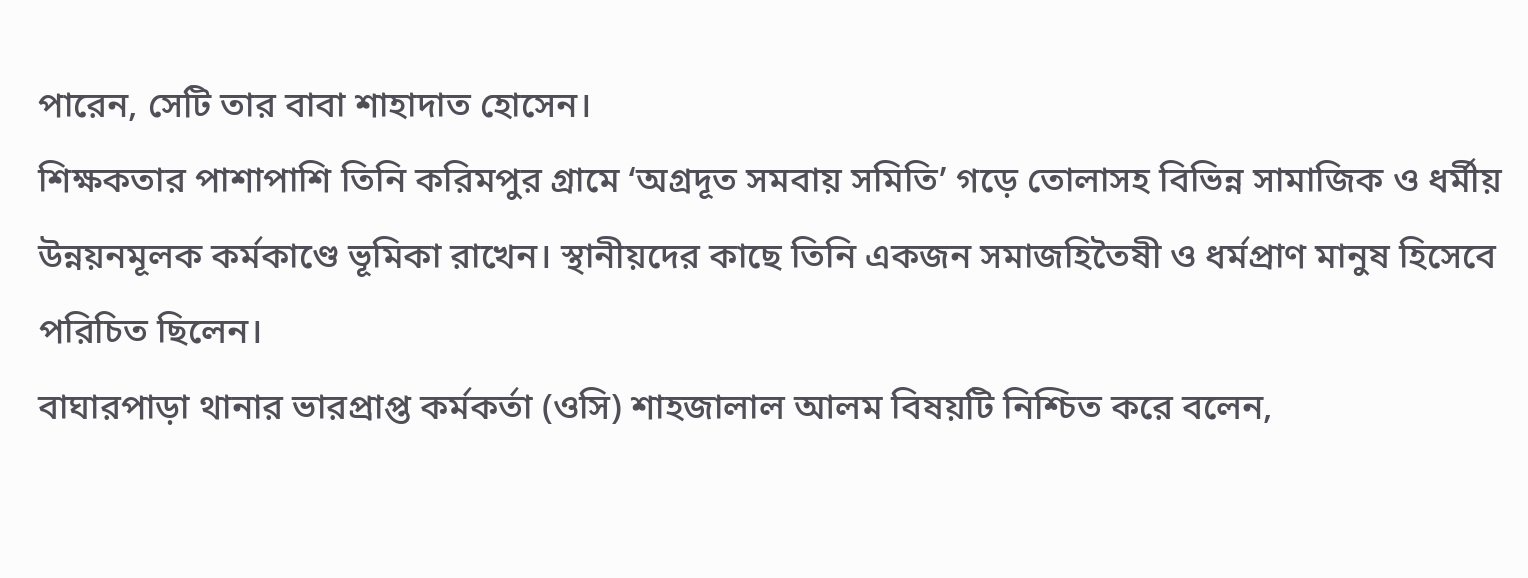পারেন, সেটি তার বাবা শাহাদাত হোসেন।
শিক্ষকতার পাশাপাশি তিনি করিমপুর গ্রামে ‘অগ্রদূত সমবায় সমিতি’ গড়ে তোলাসহ বিভিন্ন সামাজিক ও ধর্মীয় উন্নয়নমূলক কর্মকাণ্ডে ভূমিকা রাখেন। স্থানীয়দের কাছে তিনি একজন সমাজহিতৈষী ও ধর্মপ্রাণ মানুষ হিসেবে পরিচিত ছিলেন।
বাঘারপাড়া থানার ভারপ্রাপ্ত কর্মকর্তা (ওসি) শাহজালাল আলম বিষয়টি নিশ্চিত করে বলেন,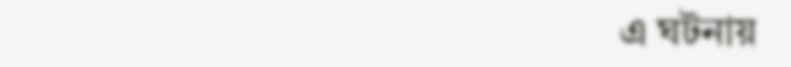এ ঘটনায়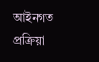আইনগত প্রক্রিয়া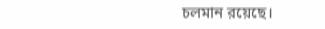চলমান রয়েছে।